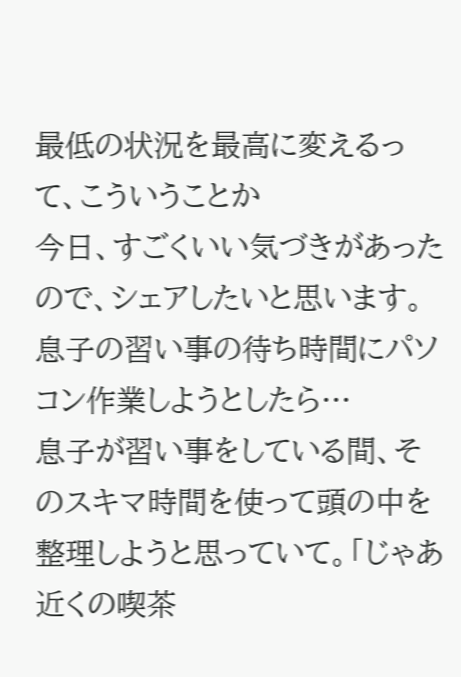最低の状況を最高に変えるって、こういうことか
今日、すごくいい気づきがあったので、シェアしたいと思います。
息子の習い事の待ち時間にパソコン作業しようとしたら…
息子が習い事をしている間、そのスキマ時間を使って頭の中を整理しようと思っていて。「じゃあ近くの喫茶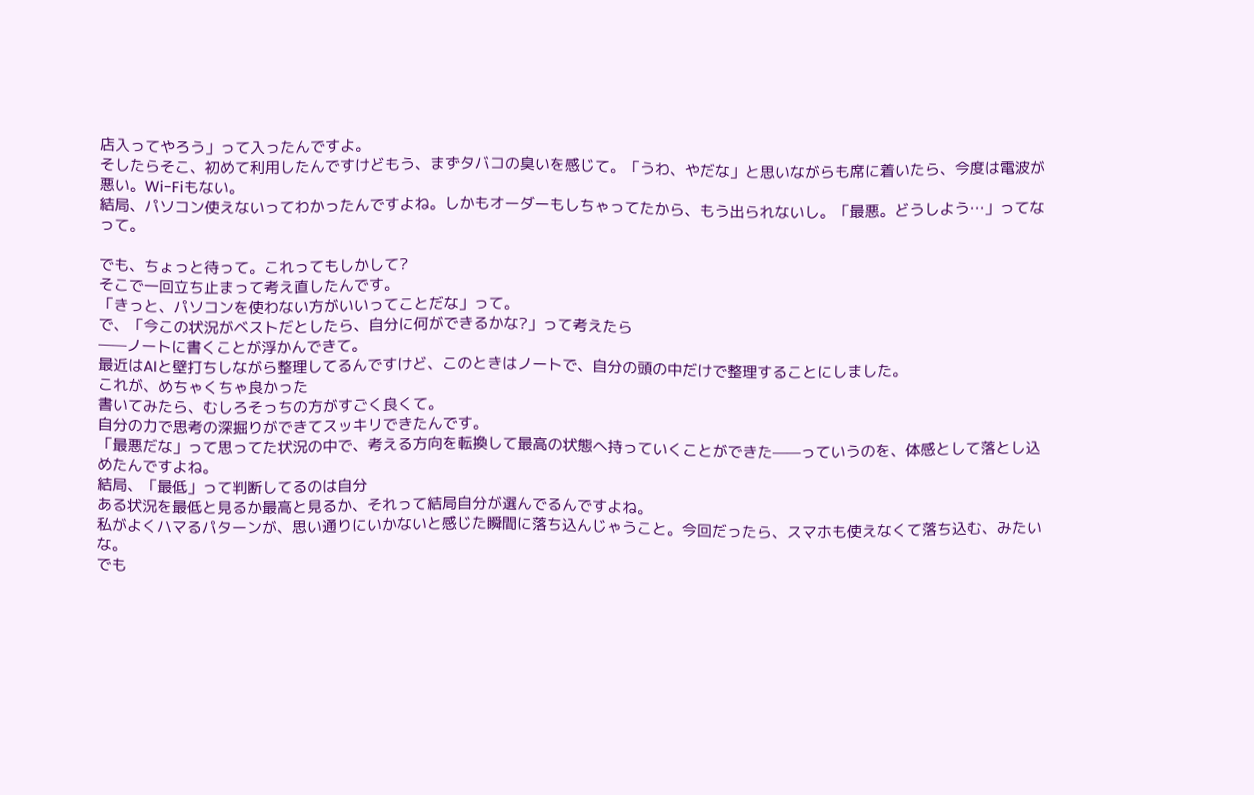店入ってやろう」って入ったんですよ。
そしたらそこ、初めて利用したんですけどもう、まずタバコの臭いを感じて。「うわ、やだな」と思いながらも席に着いたら、今度は電波が悪い。Wi-Fiもない。
結局、パソコン使えないってわかったんですよね。しかもオーダーもしちゃってたから、もう出られないし。「最悪。どうしよう…」ってなって。

でも、ちょっと待って。これってもしかして?
そこで一回立ち止まって考え直したんです。
「きっと、パソコンを使わない方がいいってことだな」って。
で、「今この状況がベストだとしたら、自分に何ができるかな?」って考えたら
——ノートに書くことが浮かんできて。
最近はAIと壁打ちしながら整理してるんですけど、このときはノートで、自分の頭の中だけで整理することにしました。
これが、めちゃくちゃ良かった
書いてみたら、むしろそっちの方がすごく良くて。
自分の力で思考の深掘りができてスッキリできたんです。
「最悪だな」って思ってた状況の中で、考える方向を転換して最高の状態へ持っていくことができた——っていうのを、体感として落とし込めたんですよね。
結局、「最低」って判断してるのは自分
ある状況を最低と見るか最高と見るか、それって結局自分が選んでるんですよね。
私がよくハマるパターンが、思い通りにいかないと感じた瞬間に落ち込んじゃうこと。今回だったら、スマホも使えなくて落ち込む、みたいな。
でも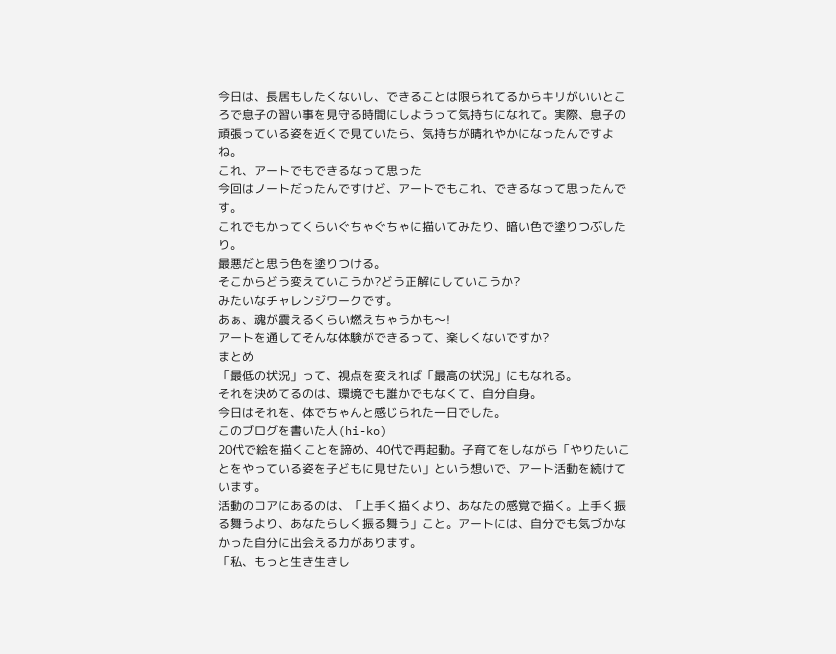今日は、長居もしたくないし、できることは限られてるからキリがいいところで息子の習い事を見守る時間にしようって気持ちになれて。実際、息子の頑張っている姿を近くで見ていたら、気持ちが晴れやかになったんですよね。
これ、アートでもできるなって思った
今回はノートだったんですけど、アートでもこれ、できるなって思ったんです。
これでもかってくらいぐちゃぐちゃに描いてみたり、暗い色で塗りつぶしたり。
最悪だと思う色を塗りつける。
そこからどう変えていこうか?どう正解にしていこうか?
みたいなチャレンジワークです。
あぁ、魂が震えるくらい燃えちゃうかも〜!
アートを通してそんな体験ができるって、楽しくないですか?
まとめ
「最低の状況」って、視点を変えれば「最高の状況」にもなれる。
それを決めてるのは、環境でも誰かでもなくて、自分自身。
今日はそれを、体でちゃんと感じられた一日でした。
このブログを書いた人(hi-ko)
20代で絵を描くことを諦め、40代で再起動。子育てをしながら「やりたいことをやっている姿を子どもに見せたい」という想いで、アート活動を続けています。
活動のコアにあるのは、「上手く描くより、あなたの感覚で描く。上手く振る舞うより、あなたらしく振る舞う」こと。アートには、自分でも気づかなかった自分に出会える力があります。
「私、もっと生き生きし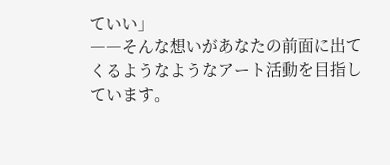ていい」
――そんな想いがあなたの前面に出てくるようなようなアート活動を目指しています。